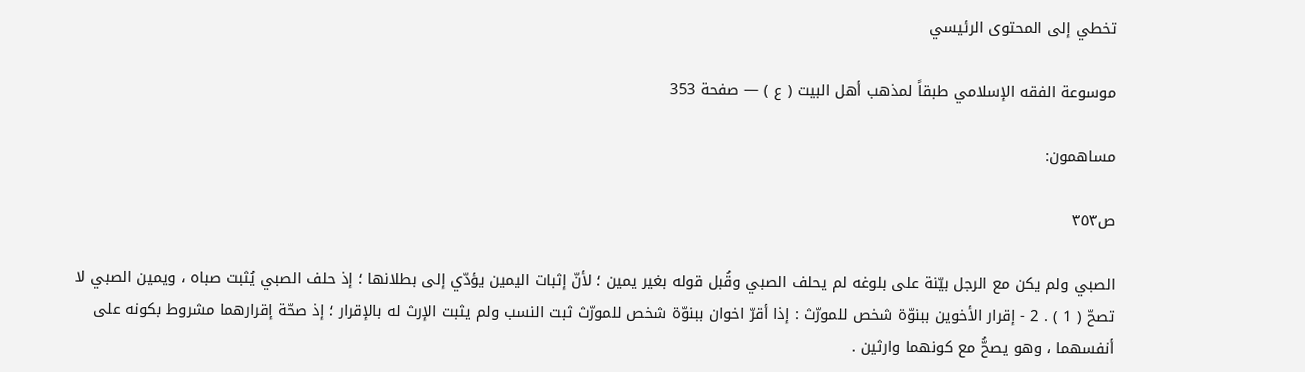تخطي إلى المحتوى الرئيسي

موسوعة الفقه الإسلامي طبقاً لمذهب أهل البيت ( ع ) — صفحة 353

مساهمون:

ص٣٥٣

الصبي ولم يكن مع الرجل بيّنة على بلوغه لم يحلف الصبي وقُبل قوله بغير يمين ؛ لأنّ إثبات اليمين يؤدّي إلى بطلانها ؛ إذ حلف الصبي يُثبت صباه ، ويمين الصبي لا تصحّ ( 1 ) . 2 - إقرار الأخوين ببنوّة شخص للمورّث : إذا أقرّ اخوان ببنوّة شخص للمورّث ثبت النسب ولم يثبت الإرث له بالإقرار ؛ إذ صحّة إقرارهما مشروط بكونه على أنفسهما ، وهو يصحُّ مع كونهما وارثين .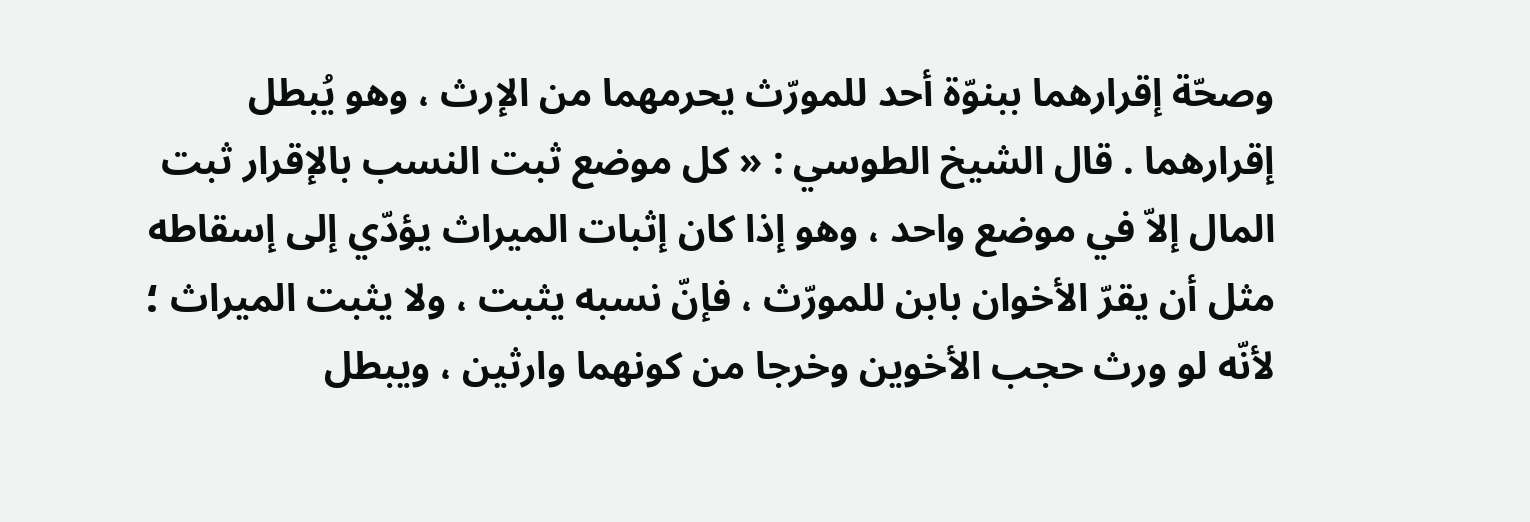وصحّة إقرارهما ببنوّة أحد للمورّث يحرمهما من الإرث ، وهو يُبطل إقرارهما . قال الشيخ الطوسي : « كل موضع ثبت النسب بالإقرار ثبت المال إلاّ في موضع واحد ، وهو إذا كان إثبات الميراث يؤدّي إلى إسقاطه مثل أن يقرّ الأخوان بابن للمورّث ، فإنّ نسبه يثبت ، ولا يثبت الميراث ؛ لأنّه لو ورث حجب الأخوين وخرجا من كونهما وارثين ، ويبطل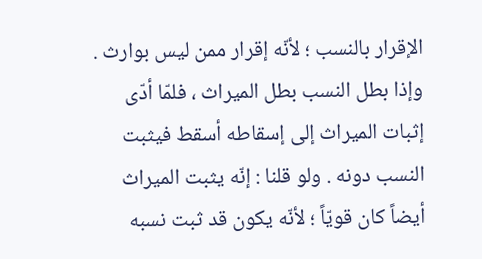الإقرار بالنسب ؛ لأنّه إقرار ممن ليس بوارث . وإذا بطل النسب بطل الميراث ، فلمّا أدّى إثبات الميراث إلى إسقاطه أسقط فيثبت النسب دونه . ولو قلنا : إنّه يثبت الميراث أيضاً كان قويّاً ؛ لأنّه يكون قد ثبت نسبه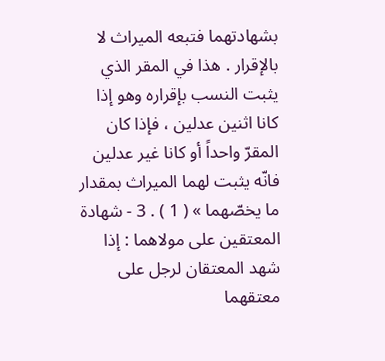بشهادتهما فتبعه الميراث لا بالإقرار . هذا في المقر الذي يثبت النسب بإقراره وهو إذا كانا اثنين عدلين ، فإذا كان المقرّ واحداً أو كانا غير عدلين فانّه يثبت لهما الميراث بمقدار ما يخصّهما » ( 1 ) . 3 - شهادة المعتقين على مولاهما : إذا شهد المعتقان لرجل على معتقهما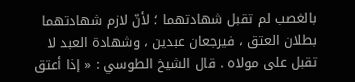بالغصب لم تقبل شهادتهما ؛ لأنّ لازم شهادتهما بطلان العتق ، فيرجعان عبدين ، وشهادة العبد لا تقبل على مولاه . قال الشيخ الطوسي : « إذا أعتق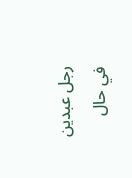رجل عبدين في حال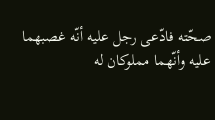صحّته فادّعى رجل عليه أنّه غصبهما عليه وأنّهما مملوكان له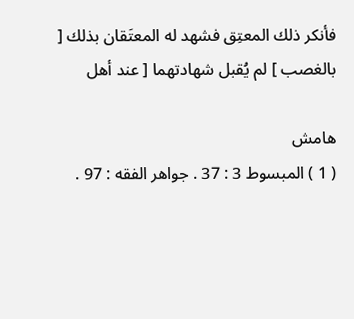فأنكر ذلك المعتِق فشهد له المعتَقان بذلك [ بالغصب ] لم يُقبل شهادتهما [ عند أهل

هامش
( 1 ) المبسوط 3 : 37 . جواهر الفقه : 97 .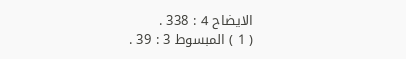الايضاح 4 : 338 .
( 1 ) المبسوط 3 : 39 .